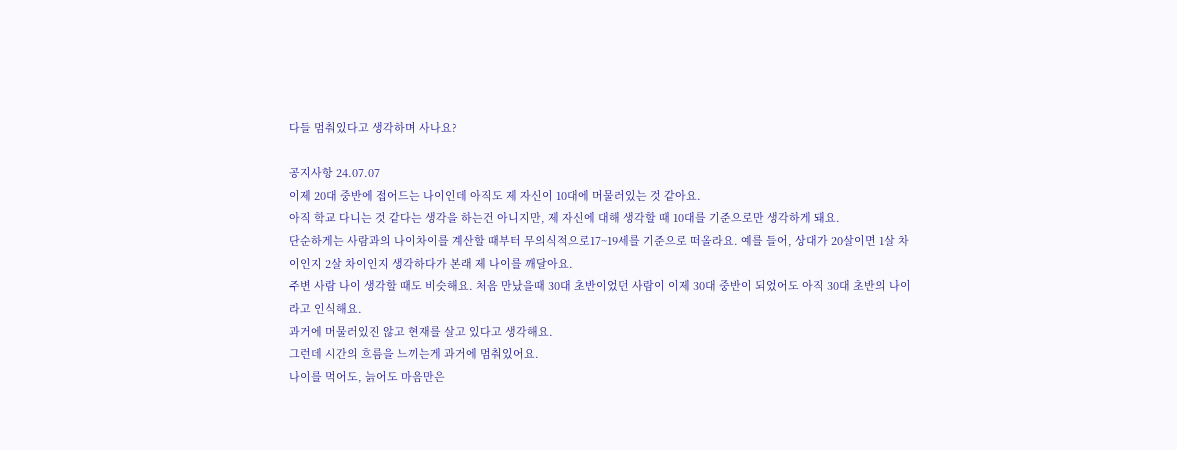다들 멈춰있다고 생각하며 사나요?

공지사항 24.07.07
이제 20대 중반에 접어드는 나이인데 아직도 제 자신이 10대에 머물러있는 것 같아요.
아직 학교 다니는 것 같다는 생각을 하는건 아니지만, 제 자신에 대해 생각할 때 10대를 기준으로만 생각하게 돼요.
단순하게는 사람과의 나이차이를 계산할 때부터 무의식적으로17~19세를 기준으로 떠올라요. 예를 들어, 상대가 20살이면 1살 차이인지 2살 차이인지 생각하다가 본래 제 나이를 깨달아요.
주변 사람 나이 생각할 때도 비슷해요. 처음 만났을때 30대 초반이었던 사람이 이제 30대 중반이 되었어도 아직 30대 초반의 나이라고 인식해요.
과거에 머물러있진 않고 현재를 살고 있다고 생각해요.
그런데 시간의 흐름을 느끼는게 과거에 멈춰있어요.
나이를 먹어도, 늙어도 마음만은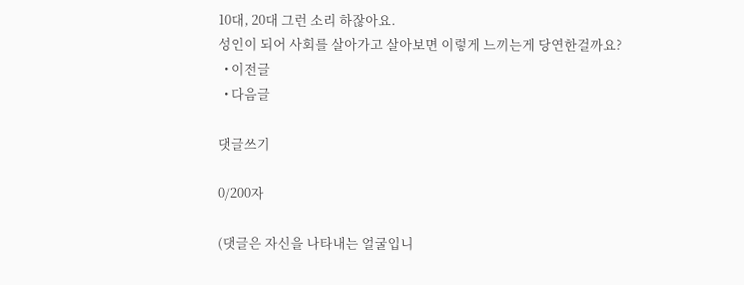10대, 20대 그런 소리 하잖아요.
성인이 되어 사회를 살아가고 살아보면 이렇게 느끼는게 당연한걸까요?
  • 이전글
  • 다음글

댓글쓰기

0/200자

(댓글은 자신을 나타내는 얼굴입니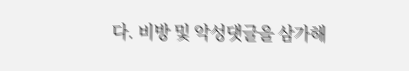다. 비방 및 악성댓글을 삼가해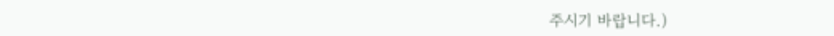주시기 바랍니다.)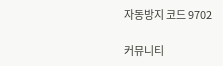자동방지 코드 9702

커뮤니티